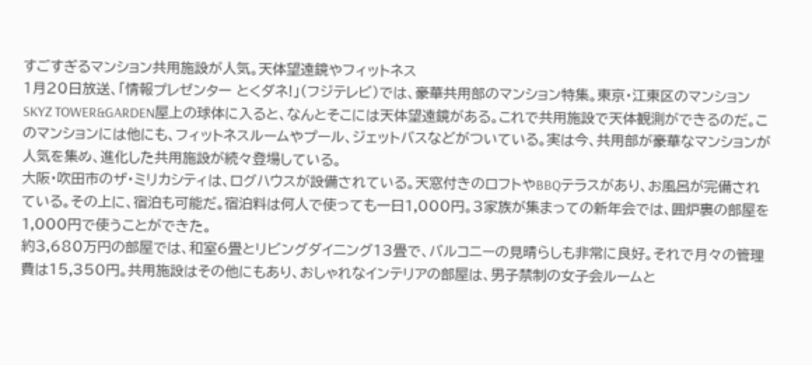すごすぎるマンション共用施設が人気。天体望遠鏡やフィットネス
1月20日放送、「情報プレゼンター とくダネ!」(フジテレビ)では、豪華共用部のマンション特集。東京・江東区のマンションSKYZ TOWER&GARDEN屋上の球体に入ると、なんとそこには天体望遠鏡がある。これで共用施設で天体観測ができるのだ。このマンションには他にも、フィットネスルームやプール、ジェットバスなどがついている。実は今、共用部が豪華なマンションが人気を集め、進化した共用施設が続々登場している。
大阪・吹田市のザ・ミリカシティは、ログハウスが設備されている。天窓付きのロフトやBBQテラスがあり、お風呂が完備されている。その上に、宿泊も可能だ。宿泊料は何人で使っても一日1,000円。3家族が集まっての新年会では、囲炉裏の部屋を1,000円で使うことができた。
約3,680万円の部屋では、和室6畳とリビングダイニング13畳で、バルコニーの見晴らしも非常に良好。それで月々の管理費は15,350円。共用施設はその他にもあり、おしゃれなインテリアの部屋は、男子禁制の女子会ルームと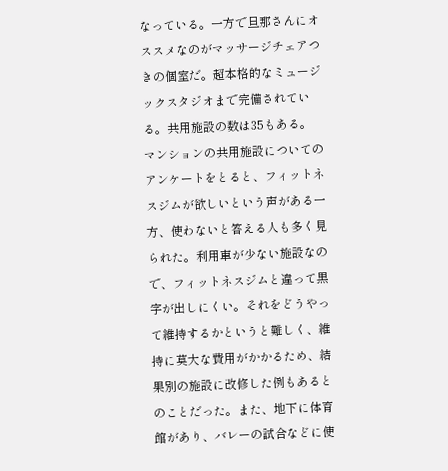なっている。一方で旦那さんにオススメなのがマッサージチェアつきの個室だ。超本格的なミュージックスタジオまで完備されている。共用施設の数は35もある。
マンションの共用施設についてのアンケートをとると、フィットネスジムが欲しいという声がある一方、使わないと答える人も多く見られた。利用車が少ない施設なので、フィットネスジムと違って黒字が出しにくい。それをどうやって維持するかというと難しく、維持に莫大な費用がかかるため、結果別の施設に改修した例もあるとのことだった。また、地下に体育館があり、バレーの試合などに使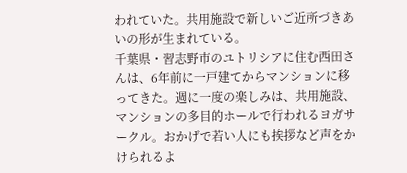われていた。共用施設で新しいご近所づきあいの形が生まれている。
千葉県・習志野市のユトリシアに住む西田さんは、6年前に一戸建てからマンションに移ってきた。週に一度の楽しみは、共用施設、マンションの多目的ホールで行われるヨガサークル。おかげで若い人にも挨拶など声をかけられるよ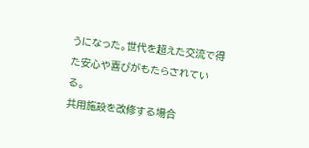うになった。世代を超えた交流で得た安心や喜びがもたらされている。
共用施設を改修する場合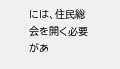には、住民総会を開く必要があ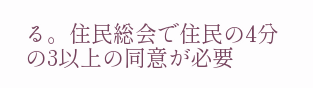る。住民総会で住民の4分の3以上の同意が必要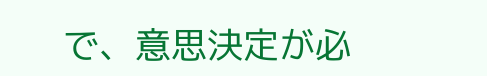で、意思決定が必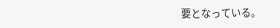要となっている。